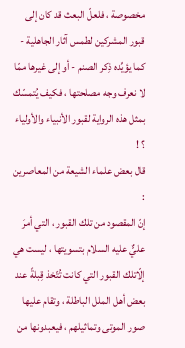مخصوصة ، فلعلّ البعث قد كان إلى قبور المشركين لطمس آثار الجاهلية - كما يؤيِّده ذِكر الصنم - أو إلى غيرها ممّا لا نعرف وجه مصلحتها ، فكيف يُتمسّك بمثل هذه الرواية لقبور الأنبياء والأولياء ؟ !
قال بعض علماء الشيعة من المعاصرين :
إنّ المقصود من تلك القبور ، التي أمرَ عليٌّ عليه السلام بتسويتها ، ليست هي إلّاتلك القبور التي كانت تُتّخذ قِبلةً عند بعض أهل الملل الباطلة ، وتقام عليها صور الموتى وتماثيلهم ، فيعبدونها من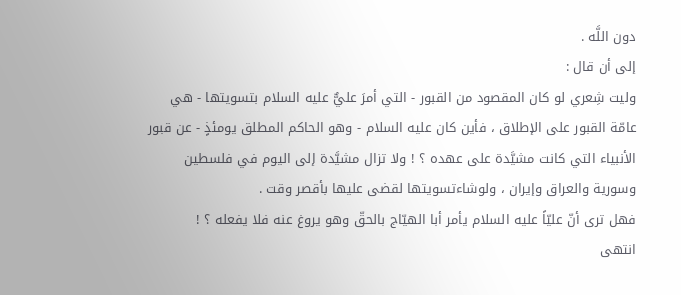دون اللَّه .
إلى أن قال :
وليت شِعري لو كان المقصود من القبور - التي أمرَ عليٌّ عليه السلام بتسويتها - هي عامّة القبور على الإطلاق ، فأين كان عليه السلام - وهو الحاكم المطلق يومئذٍ - عن قبور الأنبياء التي كانت مشيَّدة على عهده ؟ ! ولا تزال مشيَّدة إلى اليوم في فلسطين وسورية والعراق وإيران ، ولوشاءتسويتها لقضى عليها بأقصر وقت .
فهل ترى أنّ عليّاً عليه السلام يأمر أبا الهيّاج بالحقّ وهو يروغ عنه فلا يفعله ؟ !
انتهى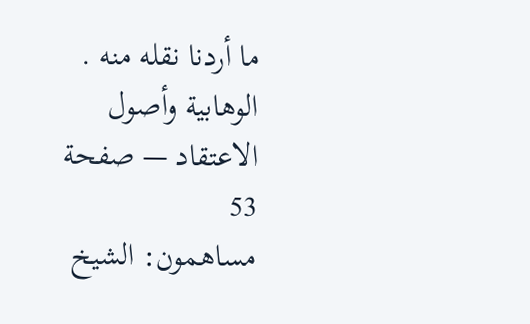ما أردنا نقله منه .
الوهابية وأصول الاعتقاد — صفحة 53
مساهمون: الشيخ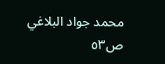محمد جواد البلاغي
ص٥٣